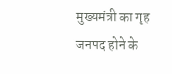मुख्यमंत्री का गृह जनपद होने के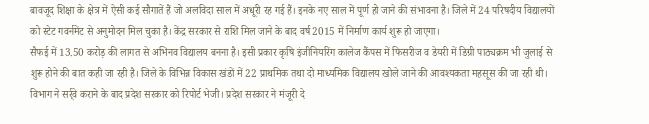बावजूद शिक्षा के क्षेत्र में ऐसी कई सौगातें हैं जो अलविदा साल में अधूरी रह गई हैं। इनके नए साल में पूर्ण हो जाने की संभावना है। जिले में 24 परिषदीय विद्यालयों को स्टेट गवर्नमेंट से अनुमोदन मिल चुका है। केंद्र सरकार से राशि मिल जाने के बाद वर्ष 2015 में निर्माण कार्य शुरू हो जाएगा।
सैफई में 13.50 करोड़ की लागत से अभिनव विद्यालय बनना है। इसी प्रकार कृषि इंजीनियरिंग कालेज कैंपस में फिसरीज व डेयरी में डिग्री पाठ्यक्रम भी जुलाई से शुरू होने की बात कही जा रही है। जिले के विभिन्न विकास खंडों में 22 प्राथमिक तथा दो माध्यमिक विद्यालय खोले जाने की आवश्यकता महसूस की जा रही थी।
विभाग ने सर्र्वे कराने के बाद प्रदेश सरकार को रिपोर्ट भेजी। प्रदेश सरकार ने मंजूरी दे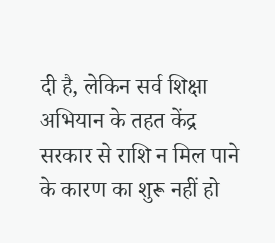दी है, लेकिन सर्व शिक्षा अभियान के तहत केंद्र सरकार से राशि न मिल पाने के कारण का शुरू नहीं हो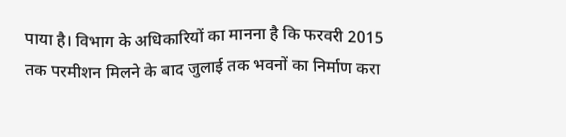पाया है। विभाग के अधिकारियों का मानना है कि फरवरी 2015 तक परमीशन मिलने के बाद जुलाई तक भवनों का निर्माण करा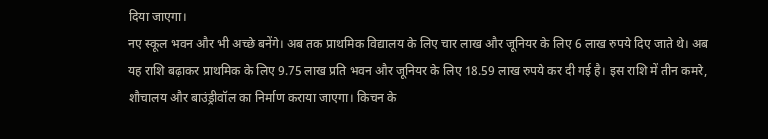दिया जाएगा।
नए स्कूल भवन और भी अच्छे बनेंगे। अब तक प्राथमिक विद्यालय के लिए चार लाख और जूनियर के लिए 6 लाख रुपये दिए जाते थे। अब यह राशि बढ़ाकर प्राथमिक के लिए 9.75 लाख प्रति भवन और जूनियर के लिए 18.59 लाख रुपये कर दी गई है। इस राशि में तीन कमरे, शौचालय और बाउंड्रीवॉल का निर्माण कराया जाएगा। किचन के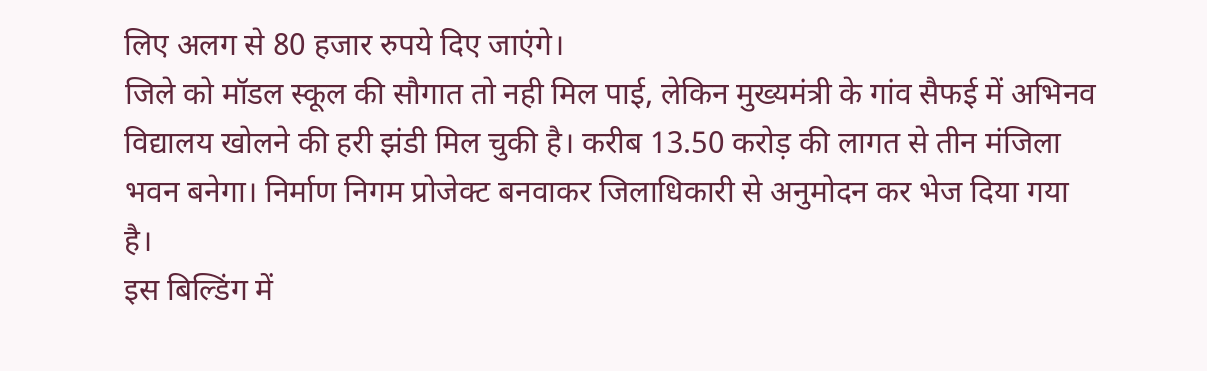लिए अलग से 80 हजार रुपये दिए जाएंगे।
जिले को मॉडल स्कूल की सौगात तो नही मिल पाई, लेकिन मुख्यमंत्री के गांव सैफई में अभिनव विद्यालय खोलने की हरी झंडी मिल चुकी है। करीब 13.50 करोड़ की लागत से तीन मंजिला भवन बनेगा। निर्माण निगम प्रोजेक्ट बनवाकर जिलाधिकारी से अनुमोदन कर भेज दिया गया है।
इस बिल्डिंग में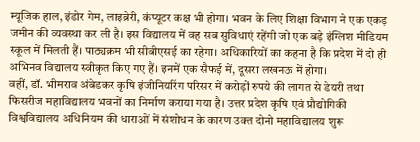म्यूजिक हाल, इंडोर गेम, लाइब्रेरी, कंप्यूटर कक्ष भी होगा। भवन के लिए शिक्षा विभाग ने एक एकड़ जमीन की व्यवस्था कर ली है। इस विद्यालय में वह सब सुविधाएं रहेंगी जो एक बड़े इंग्लिश मीडियम स्कूल में मिलती हैं। पाठ्यक्रम भी सीबीएसई का रहेगा। अधिकारियों का कहना है कि प्रदेश में दो ही अभिनव विद्यालय स्वीकृत किए गए हैं। इनमें एक सैफई में, दूसरा लखनऊ में होगा।
वहीं, डॉ. भीमराव अंबेडकर कृषि इंजीनियरिंग परिसर में करोड़ों रुपये की लागत से डेयरी तथा फिसरीज महाविद्यालय भवनों का निर्माण कराया गया है। उत्तर प्रदेश कृषि एवं प्रौद्योगिकी विश्वविद्यालय अधिनियम की धाराओं में संशोधन के कारण उक्त दोनो महाविद्यालय शुरू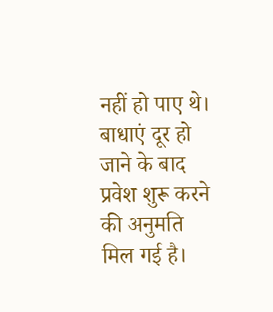नहीं हो पाए थे।
बाधाएं दूर हो जाने के बाद प्रवेश शुरू करने की अनुमति मिल गई है।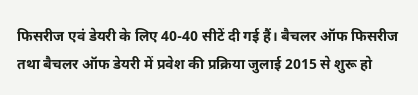फिसरीज एवं डेयरी के लिए 40-40 सीटें दी गई हैं। बैचलर ऑफ फिसरीज तथा बैचलर ऑफ डेयरी में प्रवेश की प्रक्रिया जुलाई 2015 से शुरू हो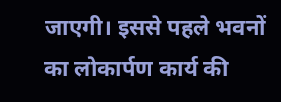जाएगी। इससे पहले भवनों का लोकार्पण कार्य की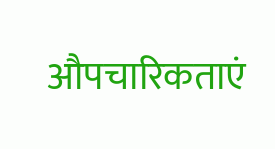औपचारिकताएं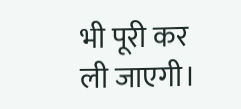भी पूरी कर ली जाएगी।